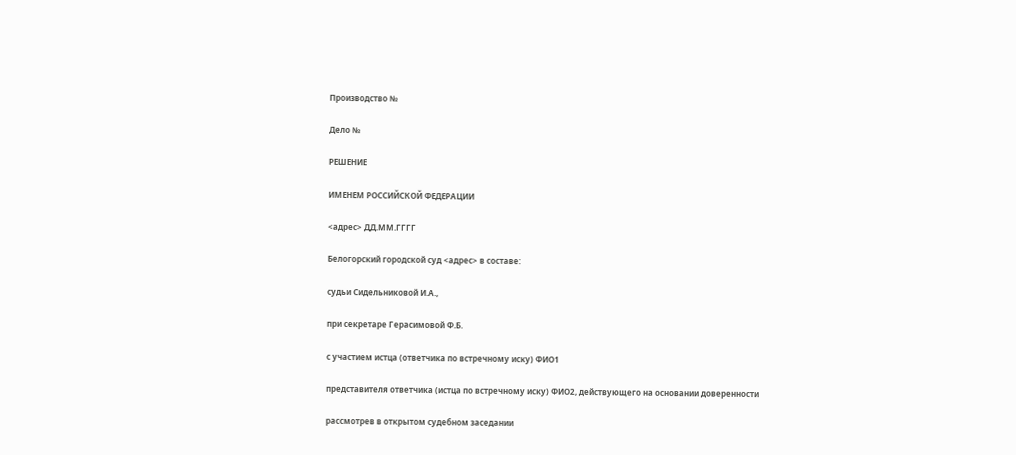Производство №

Дело №

РЕШЕНИЕ

ИМЕНЕМ РОССИЙСКОЙ ФЕДЕРАЦИИ

<адрес> ДД.ММ.ГГГГ

Белогорский городской суд <адрес> в составе:

судьи Сидельниковой И.А.,

при секретаре Герасимовой Ф.Б.

с участием истца (ответчика по встречному иску) ФИО1

представителя ответчика (истца по встречному иску) ФИО2, действующего на основании доверенности

рассмотрев в открытом судебном заседании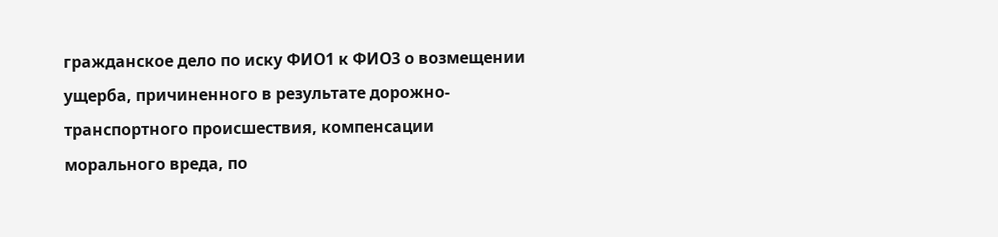гражданское дело по иску ФИО1 к ФИО3 о возмещении ущерба, причиненного в результате дорожно-транспортного происшествия, компенсации морального вреда, по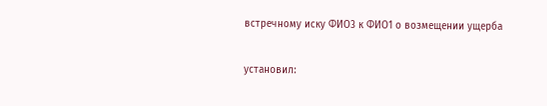встречному иску ФИО3 к ФИО1 о возмещении ущерба

установил: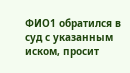ФИО1 обратился в суд с указанным иском, просит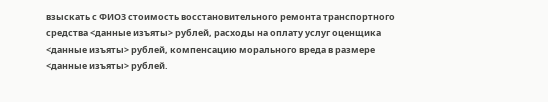взыскать с ФИО3 стоимость восстановительного ремонта транспортного средства <данные изъяты> рублей, расходы на оплату услуг оценщика <данные изъяты> рублей, компенсацию морального вреда в размере <данные изъяты> рублей.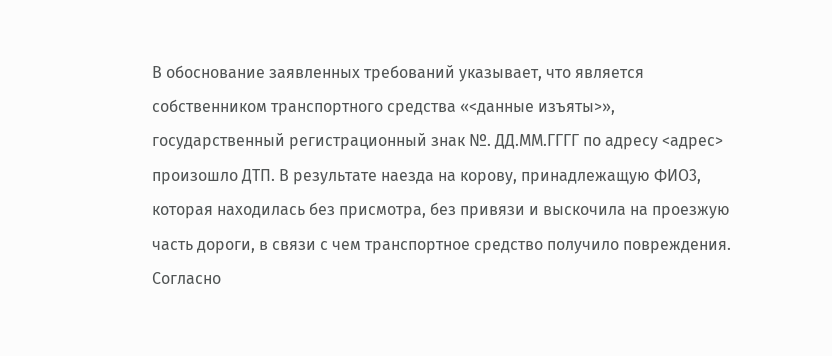В обоснование заявленных требований указывает, что является собственником транспортного средства «<данные изъяты>», государственный регистрационный знак №. ДД.ММ.ГГГГ по адресу <адрес> произошло ДТП. В результате наезда на корову, принадлежащую ФИО3, которая находилась без присмотра, без привязи и выскочила на проезжую часть дороги, в связи с чем транспортное средство получило повреждения. Согласно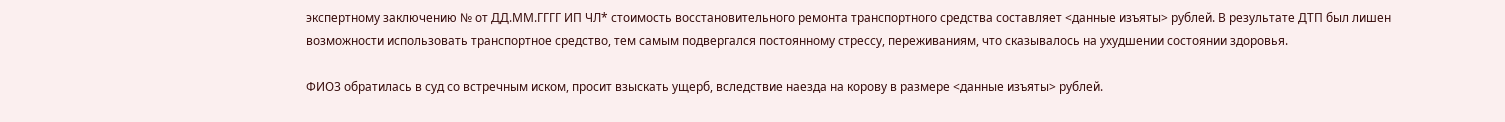экспертному заключению № от ДД.ММ.ГГГГ ИП ЧЛ* стоимость восстановительного ремонта транспортного средства составляет <данные изъяты> рублей. В результате ДТП был лишен возможности использовать транспортное средство, тем самым подвергался постоянному стрессу, переживаниям, что сказывалось на ухудшении состоянии здоровья.

ФИО3 обратилась в суд со встречным иском, просит взыскать ущерб, вследствие наезда на корову в размере <данные изъяты> рублей.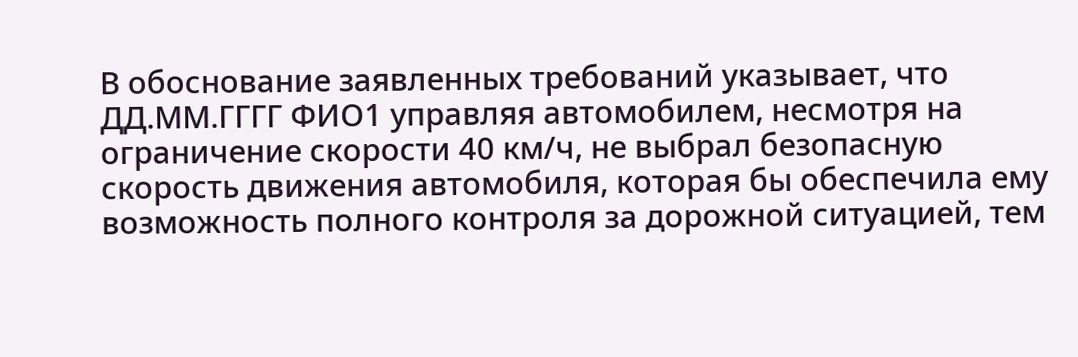В обоснование заявленных требований указывает, что ДД.ММ.ГГГГ ФИО1 управляя автомобилем, несмотря на ограничение скорости 40 км/ч, не выбрал безопасную скорость движения автомобиля, которая бы обеспечила ему возможность полного контроля за дорожной ситуацией, тем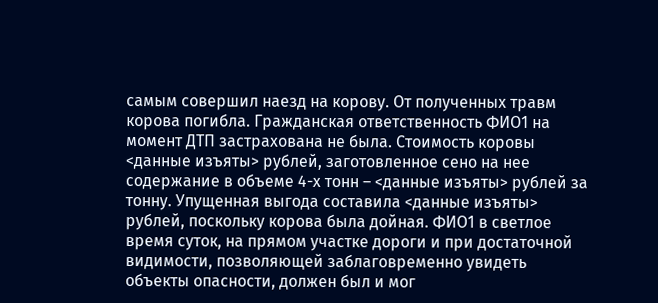самым совершил наезд на корову. От полученных травм корова погибла. Гражданская ответственность ФИО1 на момент ДТП застрахована не была. Стоимость коровы <данные изъяты> рублей, заготовленное сено на нее содержание в объеме 4-х тонн – <данные изъяты> рублей за тонну. Упущенная выгода составила <данные изъяты> рублей, поскольку корова была дойная. ФИО1 в светлое время суток, на прямом участке дороги и при достаточной видимости, позволяющей заблаговременно увидеть объекты опасности, должен был и мог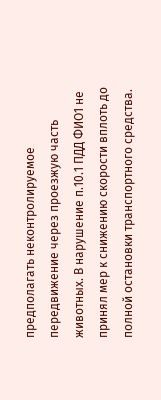предполагать неконтролируемое передвижение через проезжую часть животных. В нарушение п.10.1 ПДД ФИО1 не принял мер к снижению скорости вплоть до полной остановки транспортного средства.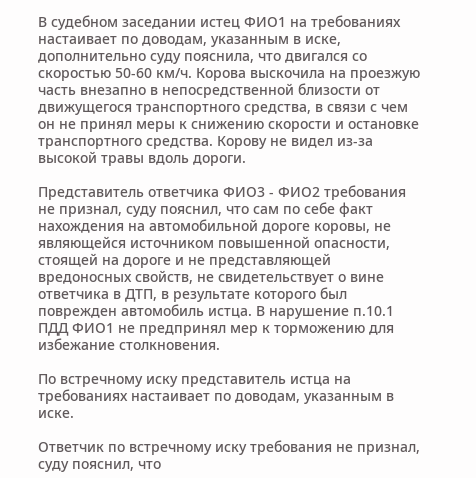В судебном заседании истец ФИО1 на требованиях настаивает по доводам, указанным в иске, дополнительно суду пояснила, что двигался со скоростью 50-60 км/ч. Корова выскочила на проезжую часть внезапно в непосредственной близости от движущегося транспортного средства, в связи с чем он не принял меры к снижению скорости и остановке транспортного средства. Корову не видел из-за высокой травы вдоль дороги.

Представитель ответчика ФИО3 - ФИО2 требования не признал, суду пояснил, что сам по себе факт нахождения на автомобильной дороге коровы, не являющейся источником повышенной опасности, стоящей на дороге и не представляющей вредоносных свойств, не свидетельствует о вине ответчика в ДТП, в результате которого был поврежден автомобиль истца. В нарушение п.10.1 ПДД ФИО1 не предпринял мер к торможению для избежание столкновения.

По встречному иску представитель истца на требованиях настаивает по доводам, указанным в иске.

Ответчик по встречному иску требования не признал, суду пояснил, что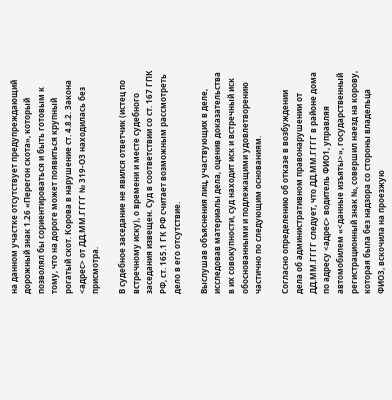на данном участке отсутствует предупреждающий дорожный знак 1.26 «Перегон скота», который позволял бы сориентироваться и быть готовым к тому, что на дороге может появиться крупный рогатый скот. Корова в нарушение ст. 4.8.2. Закона <адрес> от ДД.ММ.ГГГГ № 319-ОЗ находилась без присмотра.

В судебное заседание не явился ответчик (истец по встречному иску), о времени и месте судебного заседания извещен. Суд в соответствии со ст. 167 ГПК РФ, ст. 165.1 ГК РФ считает возможным рассмотреть дело в его отсутствие.

Выслушав объяснения лиц, участвующих в деле, исследовав материалы дела, оценив доказательства в их совокупности, суд находит иск и встречный иск обоснованными и подлежащими удовлетворению частично по следующим основаниям.

Согласно определению об отказе в возбуждении дела об административном правонарушении от ДД.ММ.ГГГГ следует, что ДД.ММ.ГГГГ в районе дома по адресу <адрес> водитель ФИО1, управляя автомобилем «<данные изъяты>», государственный регистрационный знак №, совершил наезд на корову, которая была без надзора со стороны владельца ФИО3, вскочила на проезжую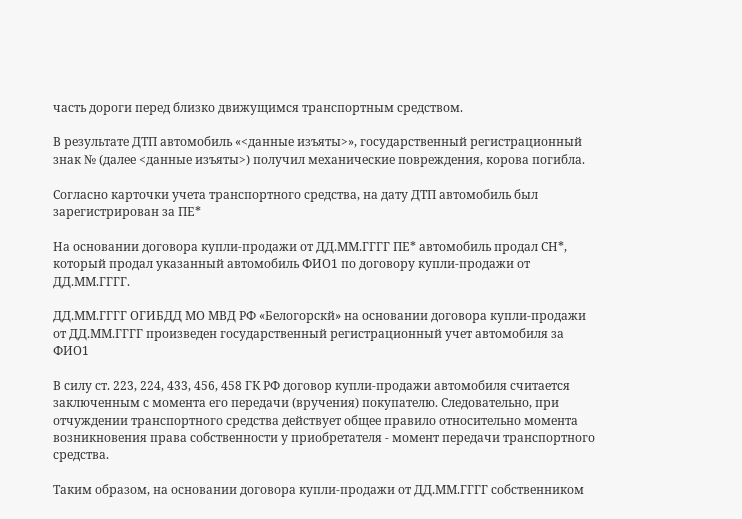часть дороги перед близко движущимся транспортным средством.

В результате ДТП автомобиль «<данные изъяты>», государственный регистрационный знак № (далее <данные изъяты>) получил механические повреждения, корова погибла.

Согласно карточки учета транспортного средства, на дату ДТП автомобиль был зарегистрирован за ПЕ*

На основании договора купли-продажи от ДД.ММ.ГГГГ ПЕ* автомобиль продал СН*, который продал указанный автомобиль ФИО1 по договору купли-продажи от ДД.ММ.ГГГГ.

ДД.ММ.ГГГГ ОГИБДД МО МВД РФ «Белогорскй» на основании договора купли-продажи от ДД.ММ.ГГГГ произведен государственный регистрационный учет автомобиля за ФИО1

В силу ст. 223, 224, 433, 456, 458 ГК РФ договор купли-продажи автомобиля считается заключенным с момента его передачи (вручения) покупателю. Следовательно, при отчуждении транспортного средства действует общее правило относительно момента возникновения права собственности у приобретателя - момент передачи транспортного средства.

Таким образом, на основании договора купли-продажи от ДД.ММ.ГГГГ собственником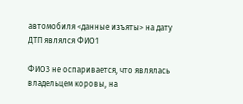автомобиля <данные изъяты> на дату ДТП являлся ФИО1

ФИО3 не оспаривается, что являлась владельцем коровы, на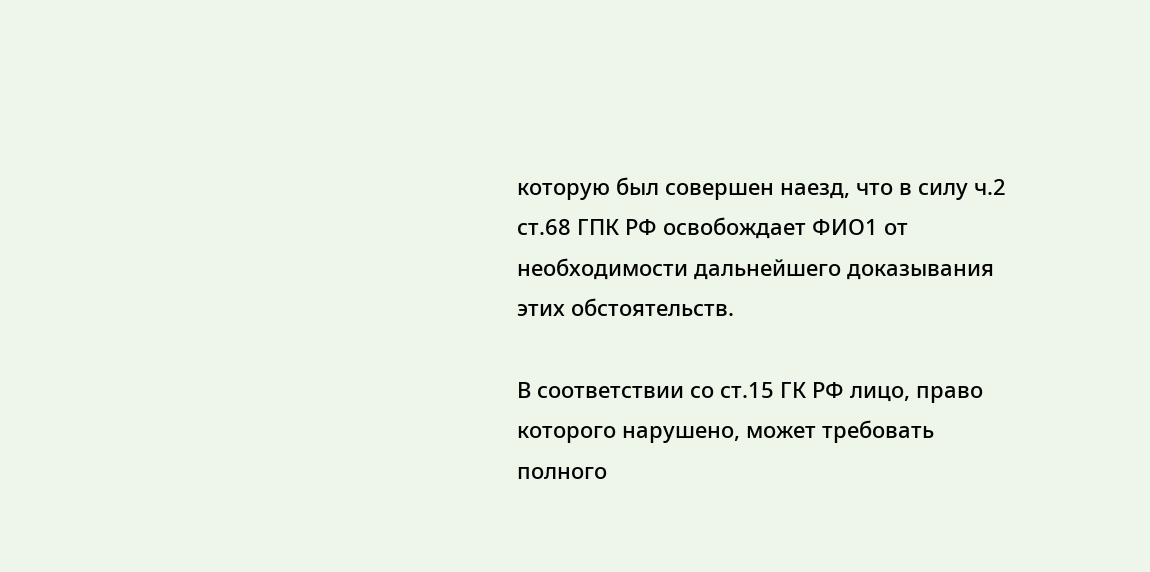которую был совершен наезд, что в силу ч.2 ст.68 ГПК РФ освобождает ФИО1 от необходимости дальнейшего доказывания этих обстоятельств.

В соответствии со ст.15 ГК РФ лицо, право которого нарушено, может требовать полного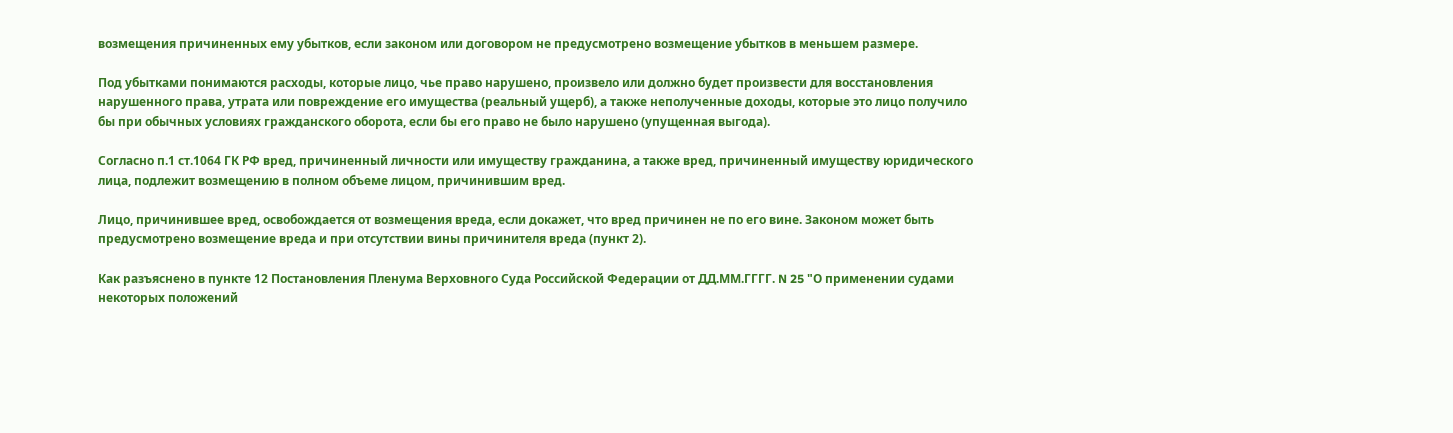возмещения причиненных ему убытков, если законом или договором не предусмотрено возмещение убытков в меньшем размере.

Под убытками понимаются расходы, которые лицо, чье право нарушено, произвело или должно будет произвести для восстановления нарушенного права, утрата или повреждение его имущества (реальный ущерб), а также неполученные доходы, которые это лицо получило бы при обычных условиях гражданского оборота, если бы его право не было нарушено (упущенная выгода).

Согласно п.1 ст.1064 ГК РФ вред, причиненный личности или имуществу гражданина, а также вред, причиненный имуществу юридического лица, подлежит возмещению в полном объеме лицом, причинившим вред.

Лицо, причинившее вред, освобождается от возмещения вреда, если докажет, что вред причинен не по его вине. Законом может быть предусмотрено возмещение вреда и при отсутствии вины причинителя вреда (пункт 2).

Как разъяснено в пункте 12 Постановления Пленума Верховного Суда Российской Федерации от ДД.ММ.ГГГГ. N 25 "О применении судами некоторых положений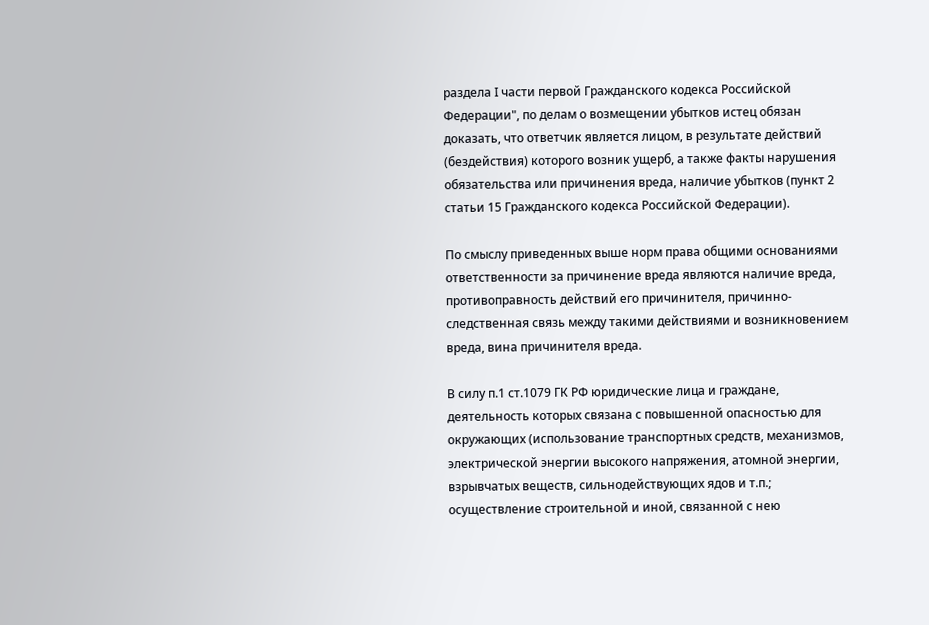раздела I части первой Гражданского кодекса Российской Федерации", по делам о возмещении убытков истец обязан доказать, что ответчик является лицом, в результате действий (бездействия) которого возник ущерб, а также факты нарушения обязательства или причинения вреда, наличие убытков (пункт 2 статьи 15 Гражданского кодекса Российской Федерации).

По смыслу приведенных выше норм права общими основаниями ответственности за причинение вреда являются наличие вреда, противоправность действий его причинителя, причинно-следственная связь между такими действиями и возникновением вреда, вина причинителя вреда.

В силу п.1 ст.1079 ГК РФ юридические лица и граждане, деятельность которых связана с повышенной опасностью для окружающих (использование транспортных средств, механизмов, электрической энергии высокого напряжения, атомной энергии, взрывчатых веществ, сильнодействующих ядов и т.п.; осуществление строительной и иной, связанной с нею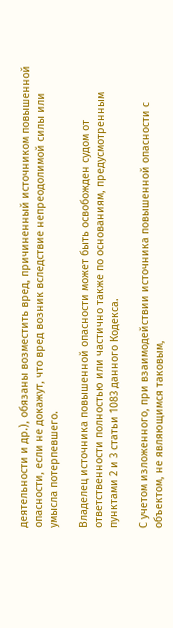деятельности и др.), обязаны возместить вред, причиненный источником повышенной опасности, если не докажут, что вред возник вследствие непреодолимой силы или умысла потерпевшего.

Владелец источника повышенной опасности может быть освобожден судом от ответственности полностью или частично также по основаниям, предусмотренным пунктами 2 и 3 статьи 1083 данного Кодекса.

С учетом изложенного, при взаимодействии источника повышенной опасности с объектом, не являющимся таковым,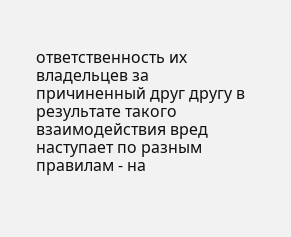ответственность их владельцев за причиненный друг другу в результате такого взаимодействия вред наступает по разным правилам - на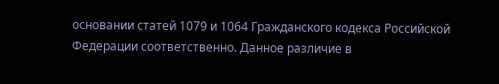основании статей 1079 и 1064 Гражданского кодекса Российской Федерации соответственно. Данное различие в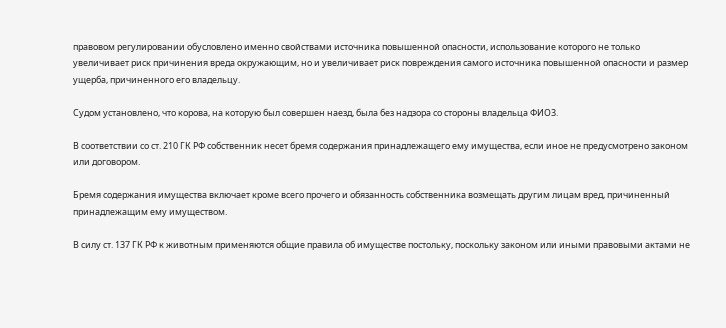правовом регулировании обусловлено именно свойствами источника повышенной опасности, использование которого не только увеличивает риск причинения вреда окружающим, но и увеличивает риск повреждения самого источника повышенной опасности и размер ущерба, причиненного его владельцу.

Судом установлено, что корова, на которую был совершен наезд, была без надзора со стороны владельца ФИО3.

В соответствии со ст. 210 ГК РФ собственник несет бремя содержания принадлежащего ему имущества, если иное не предусмотрено законом или договором.

Бремя содержания имущества включает кроме всего прочего и обязанность собственника возмещать другим лицам вред, причиненный принадлежащим ему имуществом.

В силу ст. 137 ГК РФ к животным применяются общие правила об имуществе постольку, поскольку законом или иными правовыми актами не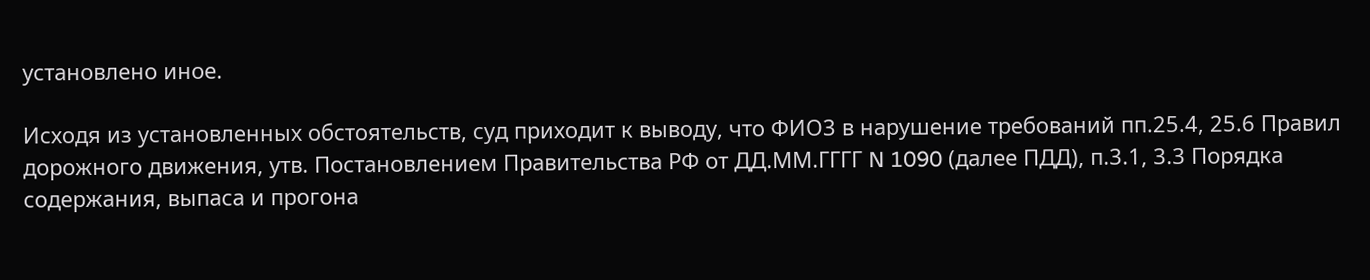установлено иное.

Исходя из установленных обстоятельств, суд приходит к выводу, что ФИО3 в нарушение требований пп.25.4, 25.6 Правил дорожного движения, утв. Постановлением Правительства РФ от ДД.ММ.ГГГГ N 1090 (далее ПДД), п.3.1, 3.3 Порядка содержания, выпаса и прогона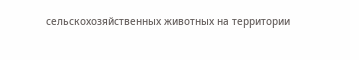сельскохозяйственных животных на территории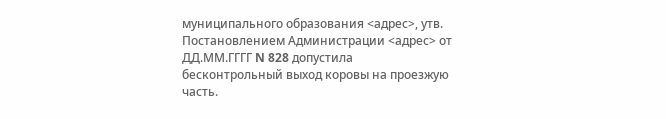муниципального образования <адрес>, утв. Постановлением Администрации <адрес> от ДД.ММ.ГГГГ N 828 допустила бесконтрольный выход коровы на проезжую часть.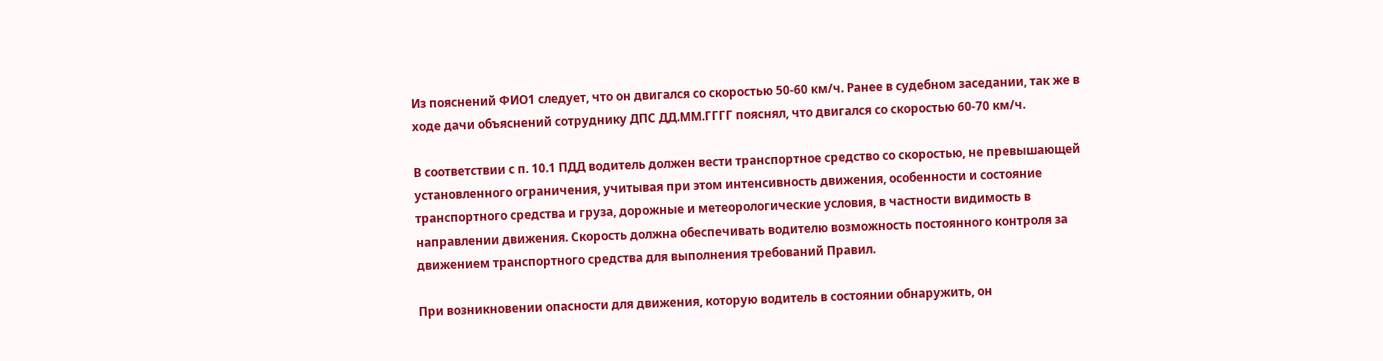Из пояснений ФИО1 следует, что он двигался со скоростью 50-60 км/ч. Ранее в судебном заседании, так же в ходе дачи объяснений сотруднику ДПС ДД.ММ.ГГГГ пояснял, что двигался со скоростью 60-70 км/ч.

В соответствии с п. 10.1 ПДД водитель должен вести транспортное средство со скоростью, не превышающей установленного ограничения, учитывая при этом интенсивность движения, особенности и состояние транспортного средства и груза, дорожные и метеорологические условия, в частности видимость в направлении движения. Скорость должна обеспечивать водителю возможность постоянного контроля за движением транспортного средства для выполнения требований Правил.

При возникновении опасности для движения, которую водитель в состоянии обнаружить, он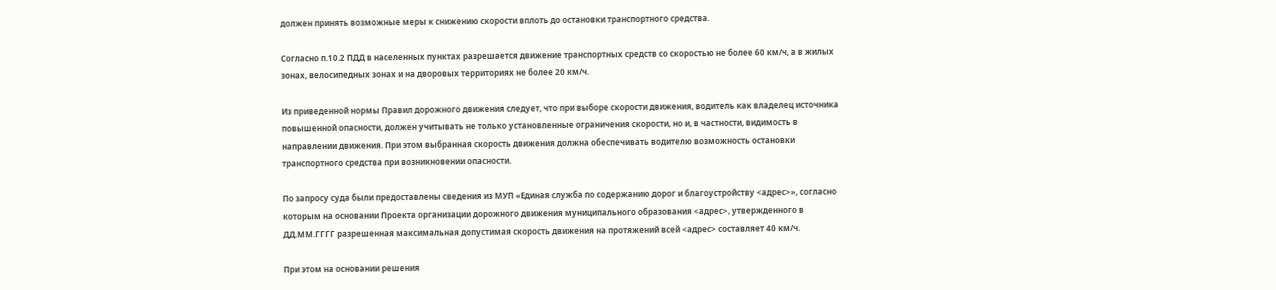должен принять возможные меры к снижению скорости вплоть до остановки транспортного средства.

Согласно п.10.2 ПДД в населенных пунктах разрешается движение транспортных средств со скоростью не более 60 км/ч, а в жилых зонах, велосипедных зонах и на дворовых территориях не более 20 км/ч.

Из приведенной нормы Правил дорожного движения следует, что при выборе скорости движения, водитель как владелец источника повышенной опасности, должен учитывать не только установленные ограничения скорости, но и, в частности, видимость в направлении движения. При этом выбранная скорость движения должна обеспечивать водителю возможность остановки транспортного средства при возникновении опасности.

По запросу суда были предоставлены сведения из МУП «Единая служба по содержанию дорог и благоустройству <адрес>», согласно которым на основании Проекта организации дорожного движения муниципального образования <адрес>, утвержденного в ДД.ММ.ГГГГ разрешенная максимальная допустимая скорость движения на протяжений всей <адрес> составляет 40 км/ч.

При этом на основании решения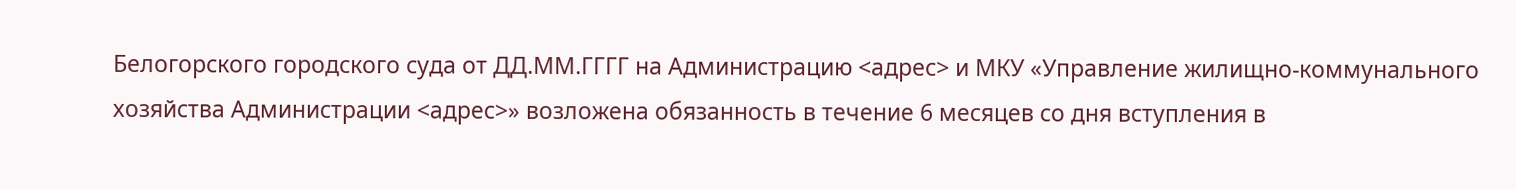Белогорского городского суда от ДД.ММ.ГГГГ на Администрацию <адрес> и МКУ «Управление жилищно-коммунального хозяйства Администрации <адрес>» возложена обязанность в течение 6 месяцев со дня вступления в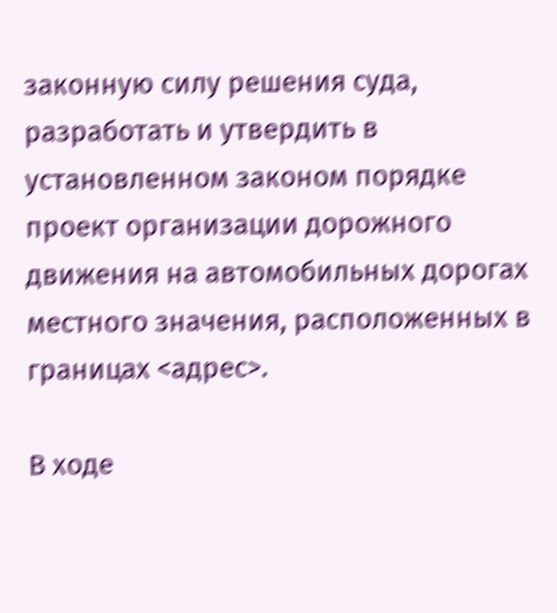законную силу решения суда, разработать и утвердить в установленном законом порядке проект организации дорожного движения на автомобильных дорогах местного значения, расположенных в границах <адрес>.

В ходе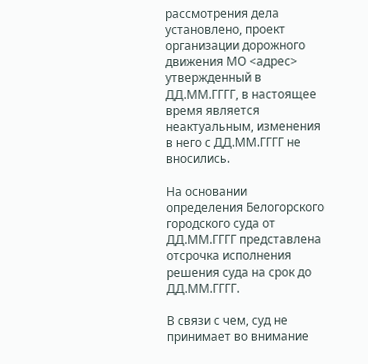рассмотрения дела установлено, проект организации дорожного движения МО <адрес> утвержденный в ДД.ММ.ГГГГ, в настоящее время является неактуальным, изменения в него с ДД.ММ.ГГГГ не вносились.

На основании определения Белогорского городского суда от ДД.ММ.ГГГГ представлена отсрочка исполнения решения суда на срок до ДД.ММ.ГГГГ.

В связи с чем, суд не принимает во внимание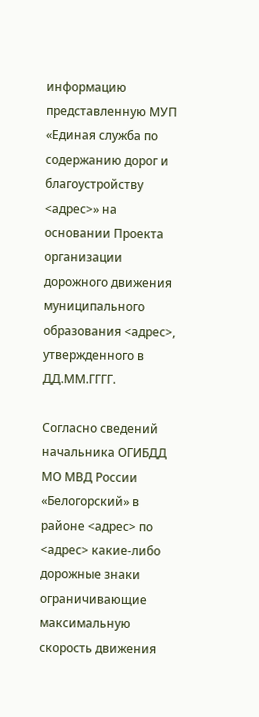информацию представленную МУП «Единая служба по содержанию дорог и благоустройству <адрес>» на основании Проекта организации дорожного движения муниципального образования <адрес>, утвержденного в ДД.ММ.ГГГГ.

Согласно сведений начальника ОГИБДД МО МВД России «Белогорский» в районе <адрес> по <адрес> какие-либо дорожные знаки ограничивающие максимальную скорость движения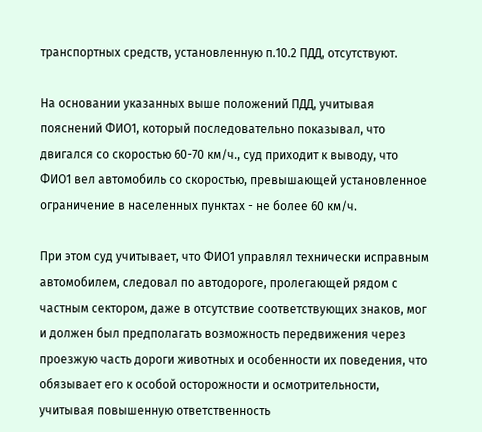транспортных средств, установленную п.10.2 ПДД, отсутствуют.

На основании указанных выше положений ПДД, учитывая пояснений ФИО1, который последовательно показывал, что двигался со скоростью 60-70 км/ч., суд приходит к выводу, что ФИО1 вел автомобиль со скоростью, превышающей установленное ограничение в населенных пунктах - не более 60 км/ч.

При этом суд учитывает, что ФИО1 управлял технически исправным автомобилем, следовал по автодороге, пролегающей рядом с частным сектором, даже в отсутствие соответствующих знаков, мог и должен был предполагать возможность передвижения через проезжую часть дороги животных и особенности их поведения, что обязывает его к особой осторожности и осмотрительности, учитывая повышенную ответственность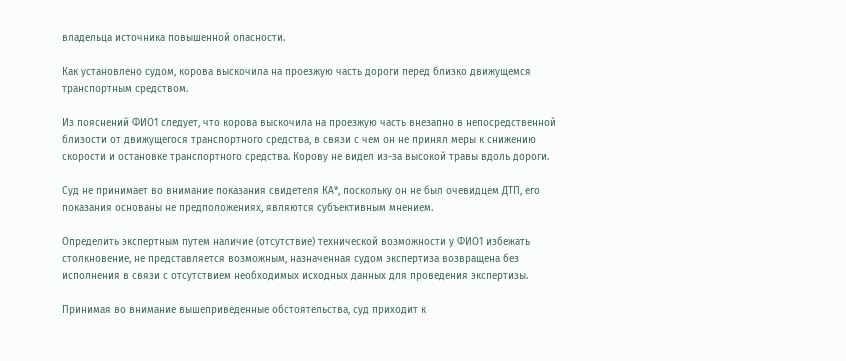владельца источника повышенной опасности.

Как установлено судом, корова выскочила на проезжую часть дороги перед близко движущемся транспортным средством.

Из пояснений ФИО1 следует, что корова выскочила на проезжую часть внезапно в непосредственной близости от движущегося транспортного средства, в связи с чем он не принял меры к снижению скорости и остановке транспортного средства. Корову не видел из-за высокой травы вдоль дороги.

Суд не принимает во внимание показания свидетеля КА*, поскольку он не был очевидцем ДТП, его показания основаны не предположениях, являются субъективным мнением.

Определить экспертным путем наличие (отсутствие) технической возможности у ФИО1 избежать столкновение, не представляется возможным, назначенная судом экспертиза возвращена без исполнения в связи с отсутствием необходимых исходных данных для проведения экспертизы.

Принимая во внимание вышеприведенные обстоятельства, суд приходит к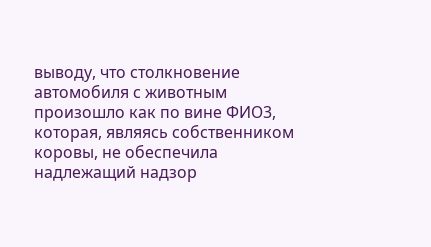выводу, что столкновение автомобиля с животным произошло как по вине ФИО3, которая, являясь собственником коровы, не обеспечила надлежащий надзор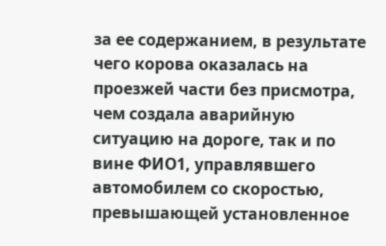за ее содержанием, в результате чего корова оказалась на проезжей части без присмотра, чем создала аварийную ситуацию на дороге, так и по вине ФИО1, управлявшего автомобилем со скоростью, превышающей установленное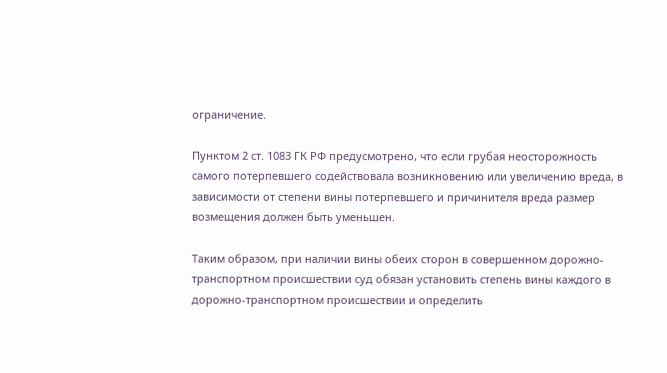ограничение.

Пунктом 2 ст. 1083 ГК РФ предусмотрено, что если грубая неосторожность самого потерпевшего содействовала возникновению или увеличению вреда, в зависимости от степени вины потерпевшего и причинителя вреда размер возмещения должен быть уменьшен.

Таким образом, при наличии вины обеих сторон в совершенном дорожно-транспортном происшествии суд обязан установить степень вины каждого в дорожно-транспортном происшествии и определить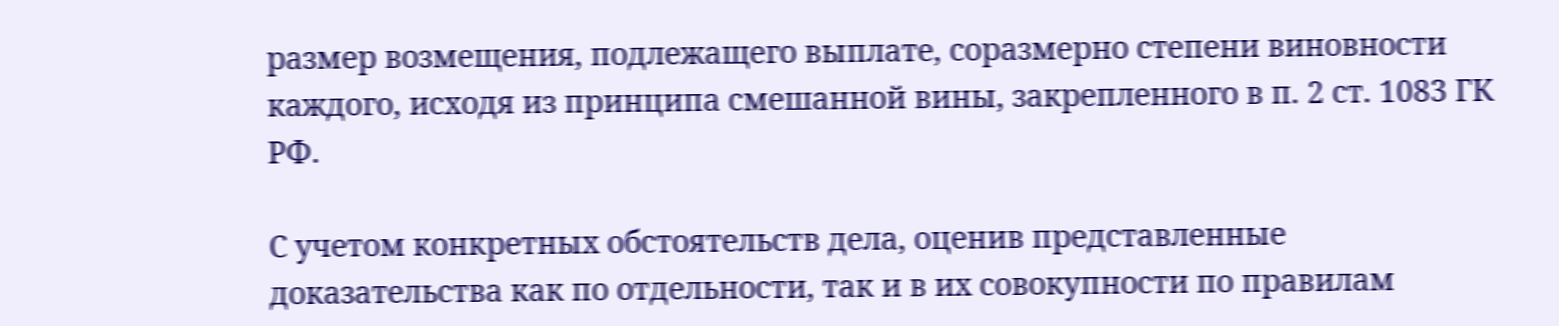размер возмещения, подлежащего выплате, соразмерно степени виновности каждого, исходя из принципа смешанной вины, закрепленного в п. 2 ст. 1083 ГК РФ.

С учетом конкретных обстоятельств дела, оценив представленные доказательства как по отдельности, так и в их совокупности по правилам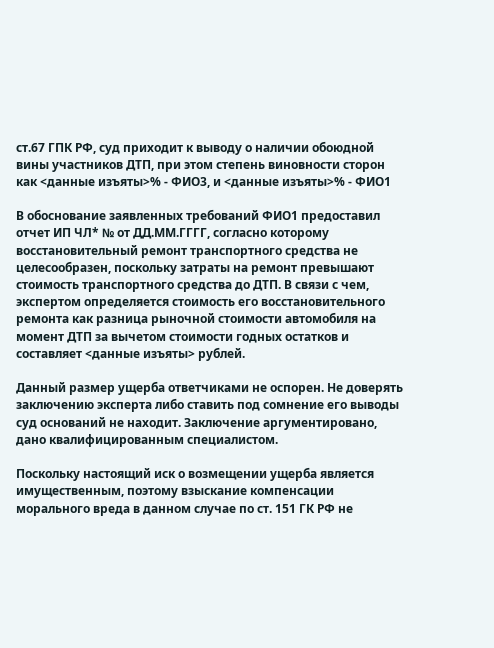ст.67 ГПК РФ, суд приходит к выводу о наличии обоюдной вины участников ДТП, при этом степень виновности сторон как <данные изъяты>% - ФИО3, и <данные изъяты>% - ФИО1

В обоснование заявленных требований ФИО1 предоставил отчет ИП ЧЛ* № от ДД.ММ.ГГГГ, согласно которому восстановительный ремонт транспортного средства не целесообразен, поскольку затраты на ремонт превышают стоимость транспортного средства до ДТП. В связи с чем, экспертом определяется стоимость его восстановительного ремонта как разница рыночной стоимости автомобиля на момент ДТП за вычетом стоимости годных остатков и составляет <данные изъяты> рублей.

Данный размер ущерба ответчиками не оспорен. Не доверять заключению эксперта либо ставить под сомнение его выводы суд оснований не находит. Заключение аргументировано, дано квалифицированным специалистом.

Поскольку настоящий иск о возмещении ущерба является имущественным, поэтому взыскание компенсации морального вреда в данном случае по ст. 151 ГК РФ не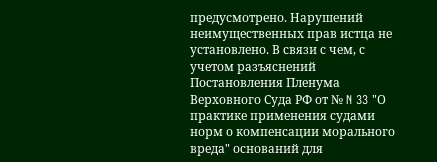предусмотрено. Нарушений неимущественных прав истца не установлено. В связи с чем, с учетом разъяснений Постановления Пленума Верховного Суда РФ от № N 33 "О практике применения судами норм о компенсации морального вреда" оснований для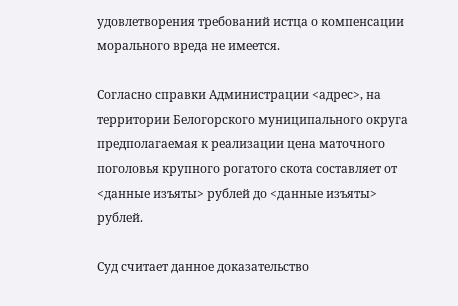удовлетворения требований истца о компенсации морального вреда не имеется.

Согласно справки Администрации <адрес>, на территории Белогорского муниципального округа предполагаемая к реализации цена маточного поголовья крупного рогатого скота составляет от <данные изъяты> рублей до <данные изъяты> рублей.

Суд считает данное доказательство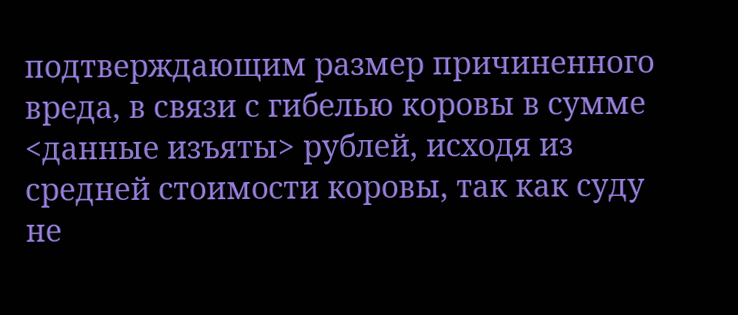подтверждающим размер причиненного вреда, в связи с гибелью коровы в сумме <данные изъяты> рублей, исходя из средней стоимости коровы, так как суду не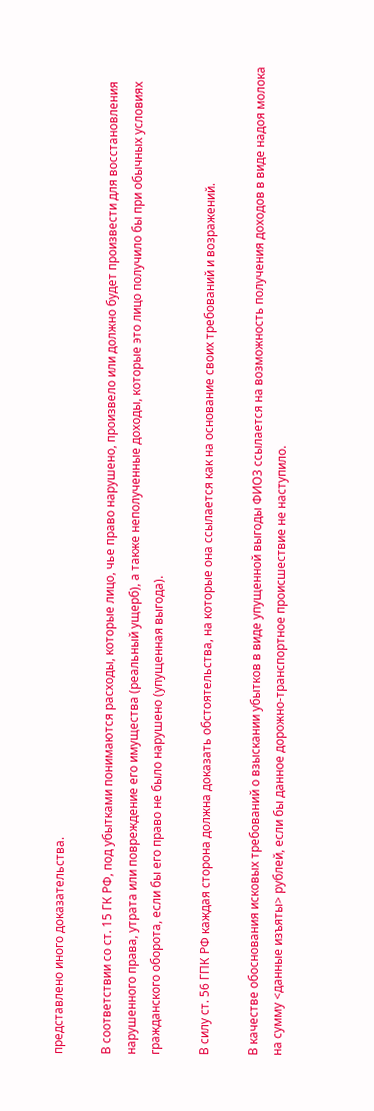представлено иного доказательства.

В соответствии со ст. 15 ГК РФ, под убытками понимаются расходы, которые лицо, чье право нарушено, произвело или должно будет произвести для восстановления нарушенного права, утрата или повреждение его имущества (реальный ущерб), а также неполученные доходы, которые это лицо получило бы при обычных условиях гражданского оборота, если бы его право не было нарушено (упущенная выгода).

В силу ст. 56 ГПК РФ каждая сторона должна доказать обстоятельства, на которые она ссылается как на основание своих требований и возражений.

В качестве обоснования исковых требований о взыскании убытков в виде упущенной выгоды ФИО3 ссылается на возможность получения доходов в виде надоя молока на сумму <данные изъяты> рублей, если бы данное дорожно-транспортное происшествие не наступило.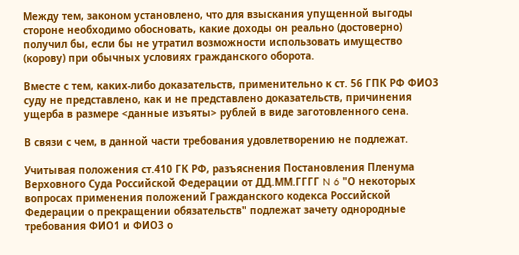Между тем, законом установлено, что для взыскания упущенной выгоды стороне необходимо обосновать, какие доходы он реально (достоверно) получил бы, если бы не утратил возможности использовать имущество (корову) при обычных условиях гражданского оборота.

Вместе с тем, каких-либо доказательств, применительно к ст. 56 ГПК РФ ФИО3 суду не представлено, как и не представлено доказательств, причинения ущерба в размере <данные изъяты> рублей в виде заготовленного сена.

В связи с чем, в данной части требования удовлетворению не подлежат.

Учитывая положения ст.410 ГК РФ, разъяснения Постановления Пленума Верховного Суда Российской Федерации от ДД.ММ.ГГГГ N 6 "О некоторых вопросах применения положений Гражданского кодекса Российской Федерации о прекращении обязательств" подлежат зачету однородные требования ФИО1 и ФИО3 о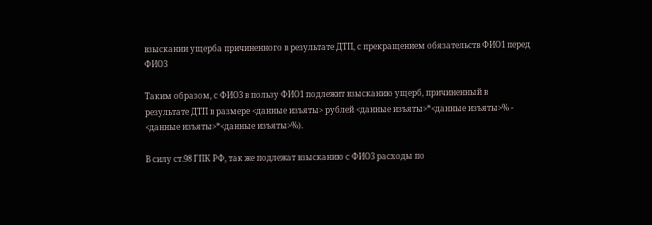взыскании ущерба причиненного в результате ДТП, с прекращением обязательств ФИО1 перед ФИО3

Таким образом, с ФИО3 в пользу ФИО1 подлежит взысканию ущерб, причиненный в результате ДТП в размере <данные изъяты> рублей <данные изъяты>*<данные изъяты>% - <данные изъяты>*<данные изъяты>%).

В силу ст.98 ГПК РФ, так же подлежат взысканию с ФИО3 расходы по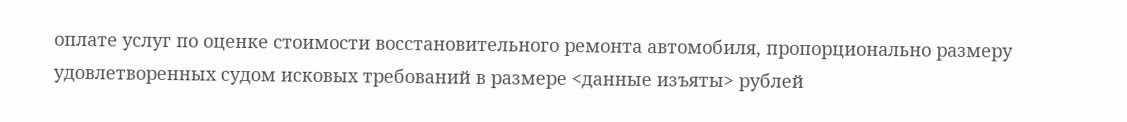оплате услуг по оценке стоимости восстановительного ремонта автомобиля, пропорционально размеру удовлетворенных судом исковых требований в размере <данные изъяты> рублей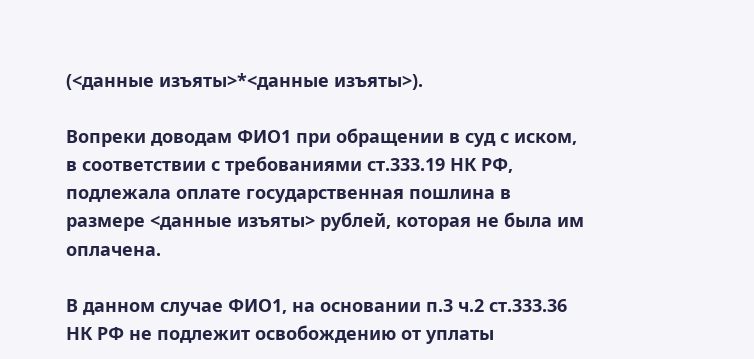(<данные изъяты>*<данные изъяты>).

Вопреки доводам ФИО1 при обращении в суд с иском, в соответствии с требованиями ст.333.19 НК РФ, подлежала оплате государственная пошлина в размере <данные изъяты> рублей, которая не была им оплачена.

В данном случае ФИО1, на основании п.3 ч.2 ст.333.36 НК РФ не подлежит освобождению от уплаты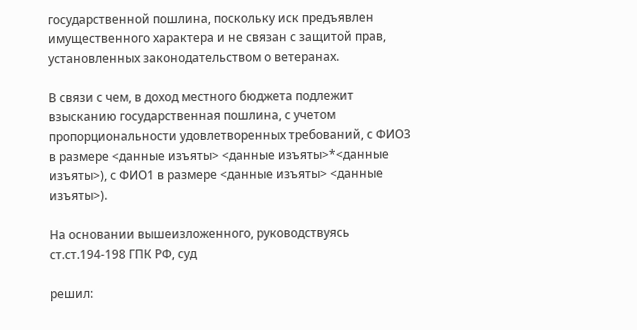государственной пошлина, поскольку иск предъявлен имущественного характера и не связан с защитой прав, установленных законодательством о ветеранах.

В связи с чем, в доход местного бюджета подлежит взысканию государственная пошлина, с учетом пропорциональности удовлетворенных требований, с ФИО3 в размере <данные изъяты> <данные изъяты>*<данные изъяты>), с ФИО1 в размере <данные изъяты> <данные изъяты>).

На основании вышеизложенного, руководствуясь ст.ст.194-198 ГПК РФ, суд

решил: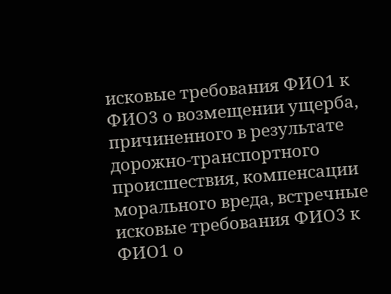исковые требования ФИО1 к ФИО3 о возмещении ущерба, причиненного в результате дорожно-транспортного происшествия, компенсации морального вреда, встречные исковые требования ФИО3 к ФИО1 о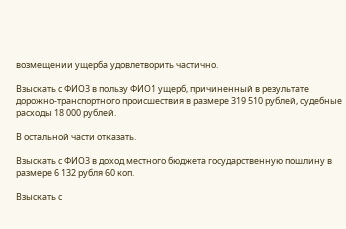возмещении ущерба удовлетворить частично.

Взыскать с ФИО3 в пользу ФИО1 ущерб, причиненный в результате дорожно-транспортного происшествия в размере 319 510 рублей, судебные расходы 18 000 рублей.

В остальной части отказать.

Взыскать с ФИО3 в доход местного бюджета государственную пошлину в размере 6 132 рубля 60 коп.

Взыскать с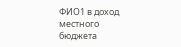ФИО1 в доход местного бюджета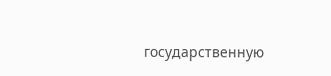государственную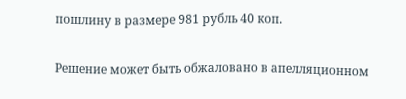пошлину в размере 981 рубль 40 коп.

Решение может быть обжаловано в апелляционном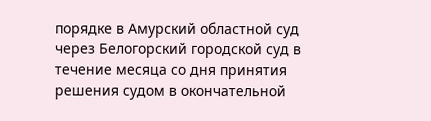порядке в Амурский областной суд через Белогорский городской суд в течение месяца со дня принятия решения судом в окончательной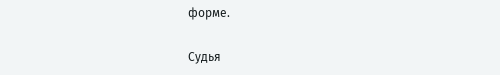форме.

Судья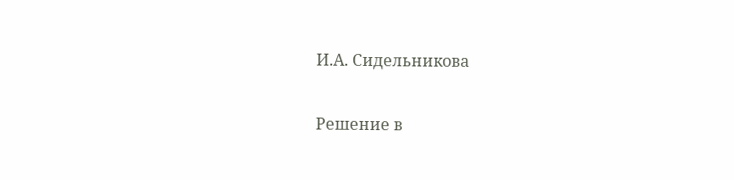И.А. Сидельникова

Решение в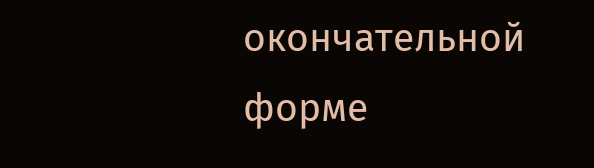окончательной форме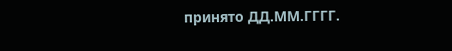принято ДД.ММ.ГГГГ.